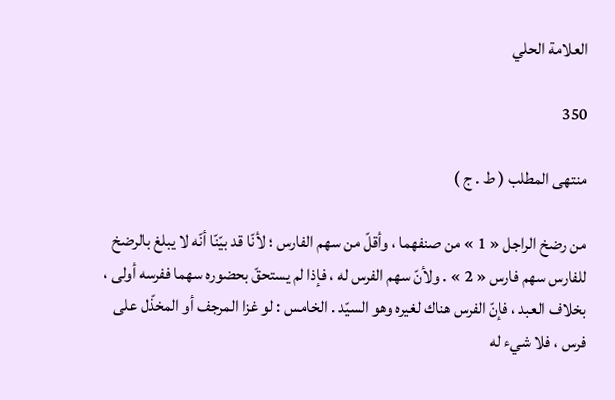العلامة الحلي

350

منتهى المطلب ( ط . ج )

من رضخ الراجل « 1 » من صنفهما ، وأقلّ من سهم الفارس ؛ لأنّا قد بيّنّا أنّه لا يبلغ بالرضخ للفارس سهم فارس « 2 » . ولأنّ سهم الفرس له ، فإذا لم يستحقّ بحضوره سهما ففرسه أولى ، بخلاف العبد ، فإنّ الفرس هناك لغيره وهو السيّد . الخامس : لو غزا المرجف أو المخذّل على فرس ، فلا شيء له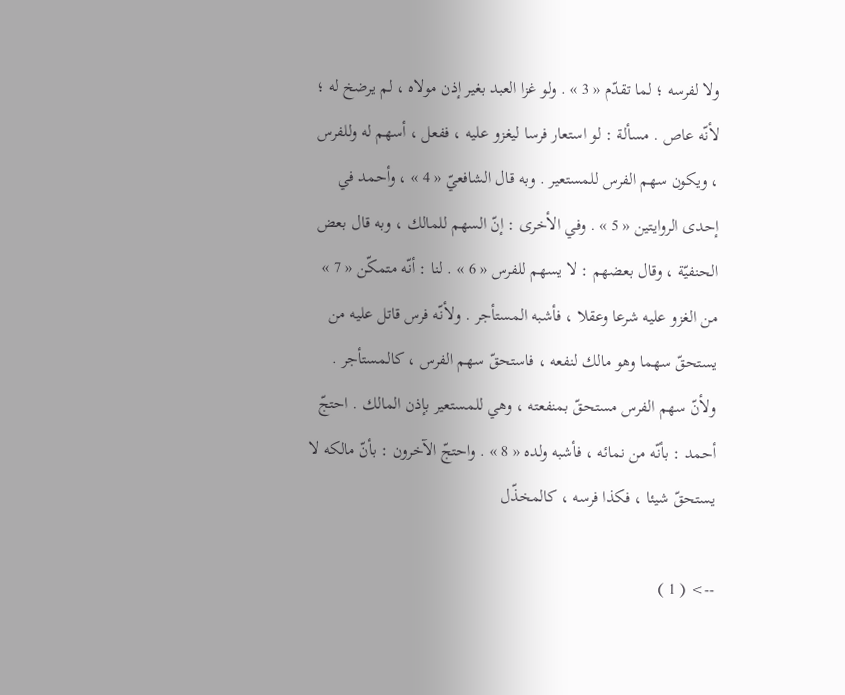ولا لفرسه ؛ لما تقدّم « 3 » . ولو غزا العبد بغير إذن مولاه ، لم يرضخ له ؛ لأنّه عاص . مسألة : لو استعار فرسا ليغزو عليه ، ففعل ، أسهم له وللفرس ، ويكون سهم الفرس للمستعير . وبه قال الشافعيّ « 4 » ، وأحمد في إحدى الروايتين « 5 » . وفي الأخرى : إنّ السهم للمالك ، وبه قال بعض الحنفيّة ، وقال بعضهم : لا يسهم للفرس « 6 » . لنا : أنّه متمكّن « 7 » من الغزو عليه شرعا وعقلا ، فأشبه المستأجر . ولأنّه فرس قاتل عليه من يستحقّ سهما وهو مالك لنفعه ، فاستحقّ سهم الفرس ، كالمستأجر . ولأنّ سهم الفرس مستحقّ بمنفعته ، وهي للمستعير بإذن المالك . احتجّ أحمد : بأنّه من نمائه ، فأشبه ولده « 8 » . واحتجّ الآخرون : بأنّ مالكه لا يستحقّ شيئا ، فكذا فرسه ، كالمخذّل

--> ( 1 )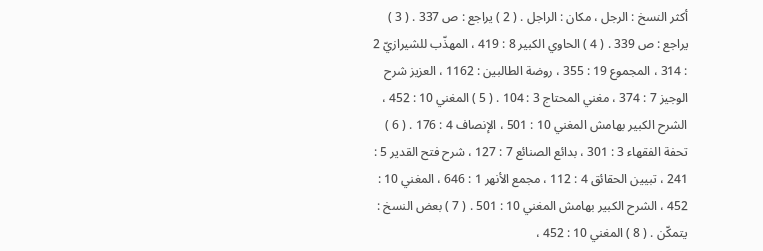أكثر النسخ : الرجل ، مكان : الراجل . ( 2 ) يراجع : ص 337 . ( 3 ) يراجع : ص 339 . ( 4 ) الحاوي الكبير 8 : 419 ، المهذّب للشيرازيّ 2 : 314 ، المجموع 19 : 355 ، روضة الطالبين : 1162 ، العزيز شرح الوجيز 7 : 374 ، مغني المحتاج 3 : 104 . ( 5 ) المغني 10 : 452 ، الشرح الكبير بهامش المغني 10 : 501 ، الإنصاف 4 : 176 . ( 6 ) تحفة الفقهاء 3 : 301 ، بدائع الصنائع 7 : 127 ، شرح فتح القدير 5 : 241 ، تبيين الحقائق 4 : 112 ، مجمع الأنهر 1 : 646 ، المغني 10 : 452 ، الشرح الكبير بهامش المغني 10 : 501 . ( 7 ) بعض النسخ : يتمكّن . ( 8 ) المغني 10 : 452 ،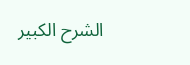الشرح الكبير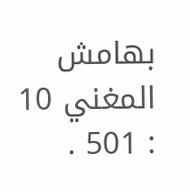بهامش المغني 10 : 501 .